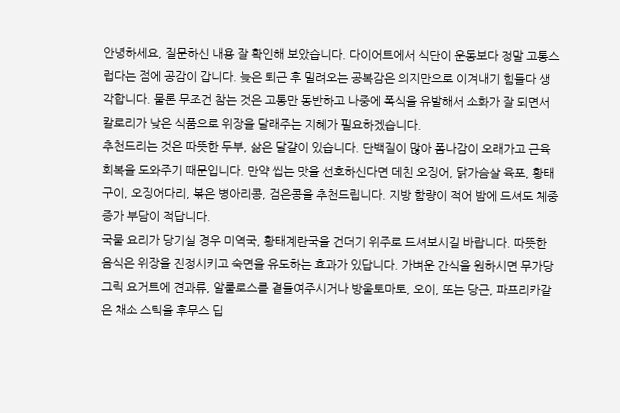안녕하세요, 질문하신 내용 잘 확인해 보았습니다. 다이어트에서 식단이 운동보다 정말 고통스럽다는 점에 공감이 갑니다. 늦은 퇴근 후 밀려오는 공복감은 의지만으로 이겨내기 힘들다 생각합니다. 물론 무조건 참는 것은 고통만 동반하고 나중에 폭식을 유발해서 소화가 잘 되면서 칼로리가 낮은 식품으로 위장을 달래주는 지혜가 필요하겠습니다.
추천드리는 것은 따뜻한 두부, 삶은 달걀이 있습니다. 단백질이 많아 폼나감이 오래가고 근육 회복을 도와주기 때문입니다. 만약 씹는 맛을 선호하신다면 데친 오징어, 닭가슴살 육포, 황태구이, 오징어다리, 볶은 병아리콩, 검은콩을 추천드립니다. 지방 함량이 적어 밤에 드셔도 체중 증가 부담이 적답니다.
국물 요리가 당기실 경우 미역국, 황태계란국을 건더기 위주로 드셔보시길 바랍니다. 따뜻한 음식은 위장을 진정시키고 숙면을 유도하는 효과가 있답니다. 가벼운 간식을 원하시면 무가당 그릭 요거트에 견과류, 알룰로스를 곁들여주시거나 방울토마토, 오이, 또는 당근, 파프리카같은 채소 스틱을 후무스 딥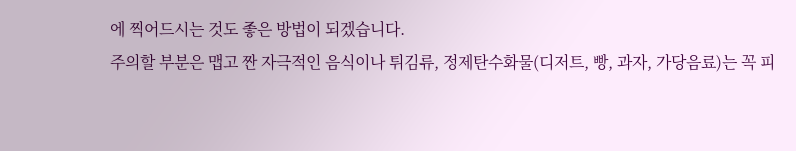에 찍어드시는 것도 좋은 방법이 되겠습니다.
주의할 부분은 맵고 짠 자극적인 음식이나 튀김류, 정제탄수화물(디저트, 빵, 과자, 가당음료)는 꼭 피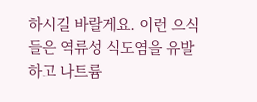하시길 바랄게요. 이런 으식들은 역류성 식도염을 유발하고 나트륨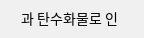과 탄수화물로 인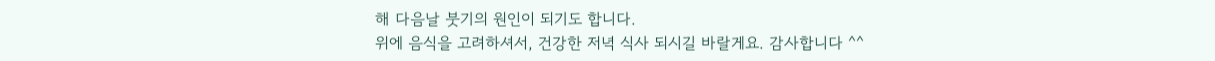해 다음날 붓기의 원인이 되기도 합니다.
위에 음식을 고려하셔서, 건강한 저녁 식사 되시길 바랄게요. 감사합니다 ^^